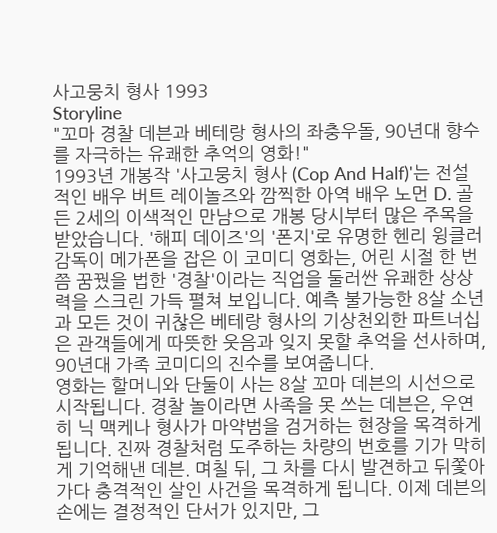사고뭉치 형사 1993
Storyline
"꼬마 경찰 데븐과 베테랑 형사의 좌충우돌, 90년대 향수를 자극하는 유쾌한 추억의 영화!"
1993년 개봉작 '사고뭉치 형사 (Cop And Half)'는 전설적인 배우 버트 레이놀즈와 깜찍한 아역 배우 노먼 D. 골든 2세의 이색적인 만남으로 개봉 당시부터 많은 주목을 받았습니다. '해피 데이즈'의 '폰지'로 유명한 헨리 윙클러 감독이 메가폰을 잡은 이 코미디 영화는, 어린 시절 한 번쯤 꿈꿨을 법한 '경찰'이라는 직업을 둘러싼 유쾌한 상상력을 스크린 가득 펼쳐 보입니다. 예측 불가능한 8살 소년과 모든 것이 귀찮은 베테랑 형사의 기상천외한 파트너십은 관객들에게 따뜻한 웃음과 잊지 못할 추억을 선사하며, 90년대 가족 코미디의 진수를 보여줍니다.
영화는 할머니와 단둘이 사는 8살 꼬마 데븐의 시선으로 시작됩니다. 경찰 놀이라면 사족을 못 쓰는 데븐은, 우연히 닉 맥케나 형사가 마약범을 검거하는 현장을 목격하게 됩니다. 진짜 경찰처럼 도주하는 차량의 번호를 기가 막히게 기억해낸 데븐. 며칠 뒤, 그 차를 다시 발견하고 뒤쫓아가다 충격적인 살인 사건을 목격하게 됩니다. 이제 데븐의 손에는 결정적인 단서가 있지만, 그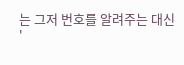는 그저 번호를 알려주는 대신 '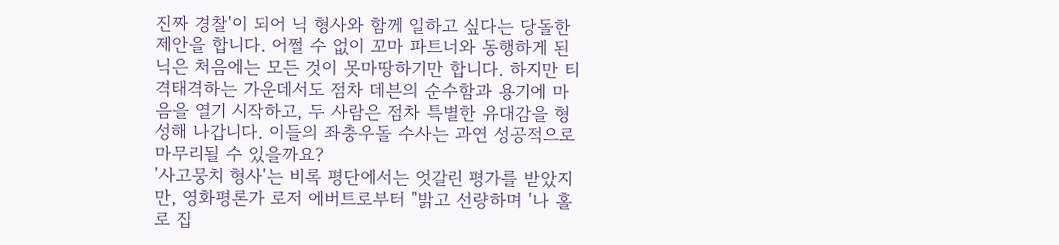진짜 경찰'이 되어 닉 형사와 함께 일하고 싶다는 당돌한 제안을 합니다. 어쩔 수 없이 꼬마 파트너와 동행하게 된 닉은 처음에는 모든 것이 못마땅하기만 합니다. 하지만 티격태격하는 가운데서도 점차 데븐의 순수함과 용기에 마음을 열기 시작하고, 두 사람은 점차 특별한 유대감을 형성해 나갑니다. 이들의 좌충우돌 수사는 과연 성공적으로 마무리될 수 있을까요?
'사고뭉치 형사'는 비록 평단에서는 엇갈린 평가를 받았지만, 영화평론가 로저 에버트로부터 "밝고 선량하며 '나 홀로 집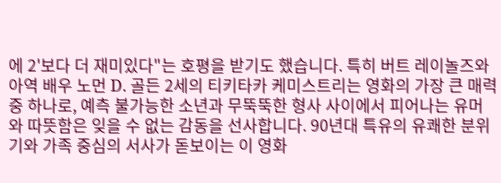에 2'보다 더 재미있다"는 호평을 받기도 했습니다. 특히 버트 레이놀즈와 아역 배우 노먼 D. 골든 2세의 티키타카 케미스트리는 영화의 가장 큰 매력 중 하나로, 예측 불가능한 소년과 무뚝뚝한 형사 사이에서 피어나는 유머와 따뜻함은 잊을 수 없는 감동을 선사합니다. 90년대 특유의 유쾌한 분위기와 가족 중심의 서사가 돋보이는 이 영화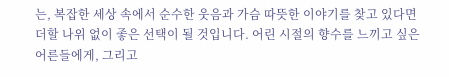는, 복잡한 세상 속에서 순수한 웃음과 가슴 따뜻한 이야기를 찾고 있다면 더할 나위 없이 좋은 선택이 될 것입니다. 어린 시절의 향수를 느끼고 싶은 어른들에게, 그리고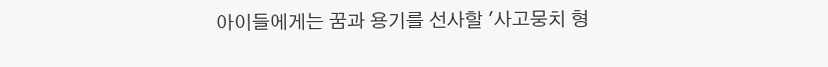아이들에게는 꿈과 용기를 선사할 '사고뭉치 형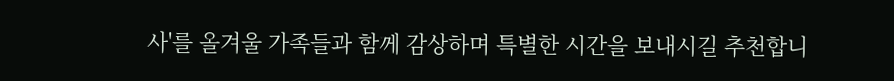사'를 올겨울 가족들과 함께 감상하며 특별한 시간을 보내시길 추천합니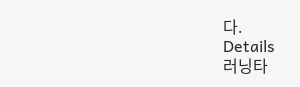다.
Details
러닝타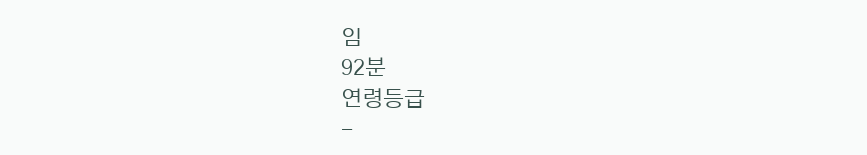임
92분
연령등급
-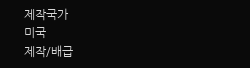제작국가
미국
제작/배급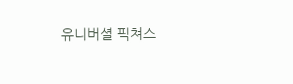유니버셜 픽쳐스